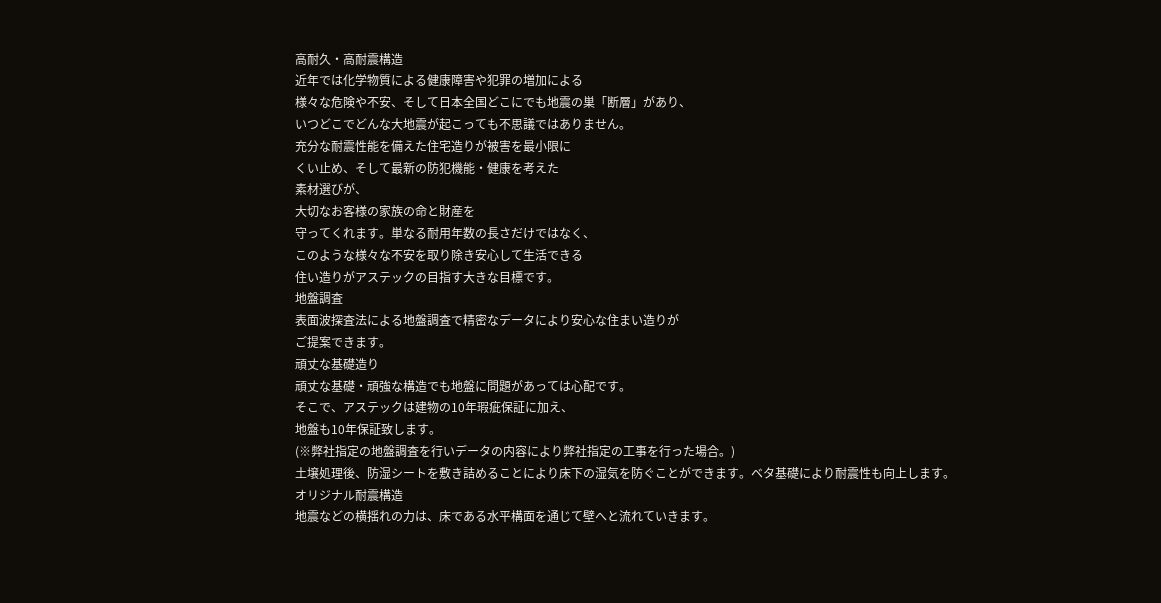高耐久・高耐震構造
近年では化学物質による健康障害や犯罪の増加による
様々な危険や不安、そして日本全国どこにでも地震の巣「断層」があり、
いつどこでどんな大地震が起こっても不思議ではありません。
充分な耐震性能を備えた住宅造りが被害を最小限に
くい止め、そして最新の防犯機能・健康を考えた
素材選びが、
大切なお客様の家族の命と財産を
守ってくれます。単なる耐用年数の長さだけではなく、
このような様々な不安を取り除き安心して生活できる
住い造りがアステックの目指す大きな目標です。
地盤調査
表面波探査法による地盤調査で精密なデータにより安心な住まい造りが
ご提案できます。
頑丈な基礎造り
頑丈な基礎・頑強な構造でも地盤に問題があっては心配です。
そこで、アステックは建物の10年瑕疵保証に加え、
地盤も10年保証致します。
(※弊社指定の地盤調査を行いデータの内容により弊社指定の工事を行った場合。)
土壌処理後、防湿シートを敷き詰めることにより床下の湿気を防ぐことができます。ベタ基礎により耐震性も向上します。
オリジナル耐震構造
地震などの横揺れの力は、床である水平構面を通じて壁へと流れていきます。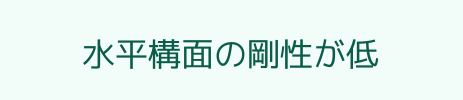水平構面の剛性が低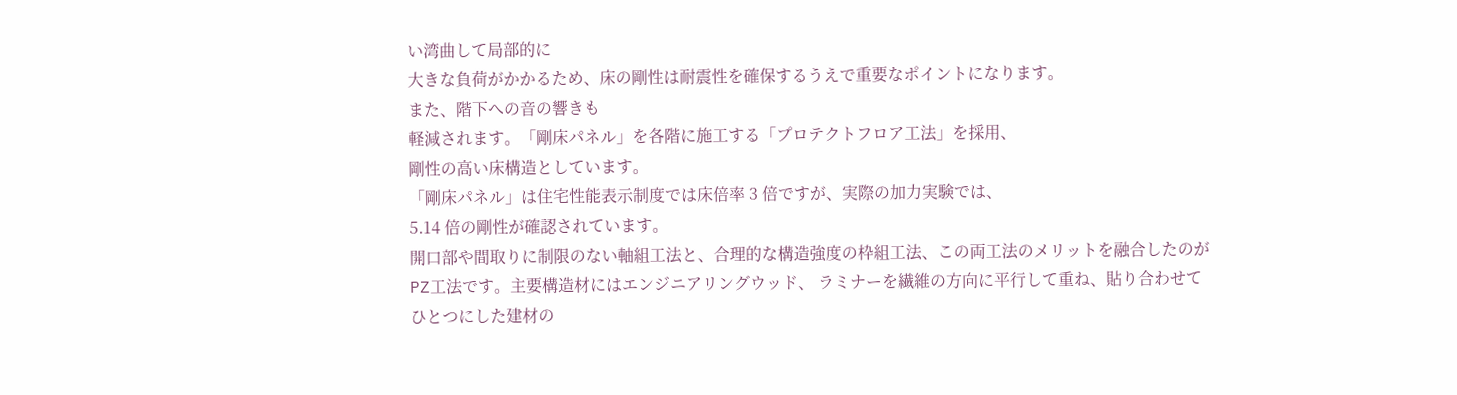い湾曲して局部的に
大きな負荷がかかるため、床の剛性は耐震性を確保するうえで重要なポイントになります。
また、階下への音の響きも
軽減されます。「剛床パネル」を各階に施工する「プロテクトフロア工法」を採用、
剛性の高い床構造としています。
「剛床パネル」は住宅性能表示制度では床倍率 3 倍ですが、実際の加力実験では、
5.14 倍の剛性が確認されています。
開口部や間取りに制限のない軸組工法と、合理的な構造強度の枠組工法、この両工法のメリットを融合したのが
PZ工法です。主要構造材にはエンジニアリングウッド、 ラミナーを繊維の方向に平行して重ね、貼り合わせて
ひとつにした建材の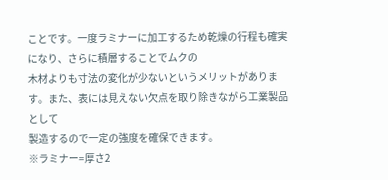ことです。一度ラミナーに加工するため乾燥の行程も確実になり、さらに積層することでムクの
木材よりも寸法の変化が少ないというメリットがあります。また、表には見えない欠点を取り除きながら工業製品として
製造するので一定の強度を確保できます。
※ラミナー=厚さ2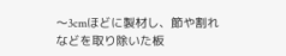〜3cmほどに製材し、節や割れなどを取り除いた板